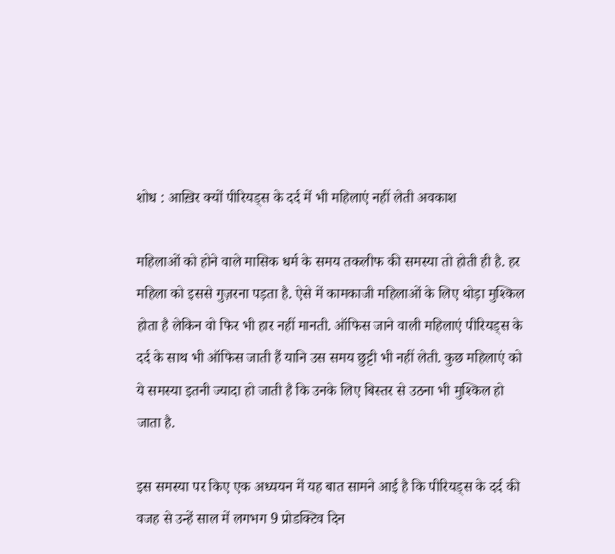शोध : आख़िर क्यों पीरियड्स के दर्द में भी महिलाएं नहीं लेती अवकाश

महिलाओं को होने वाले मासिक धर्म के समय तकलीफ की समस्या तो होती ही है. हर महिला को इससे गुज़रना पड़ता है. ऐसे में कामकाजी महिलाओं के लिए थोड़ा मुश्किल होता है लेकिन वो फिर भी हार नहीं मानती. ऑफिस जाने वाली महिलाएं पीरियड्स के दर्द के साथ भी ऑफिस जाती हैं यानि उस समय छुट्टी भी नहीं लेती. कुछ महिलाएं को ये समस्या इतनी ज्यादा हो जाती है कि उनके लिए बिस्तर से उठना भी मुश्किल हो जाता है.

इस समस्या पर किए एक अध्ययन में यह बात सामने आई है कि पीरियड्स के दर्द की वजह से उन्हें साल में लगभग 9 प्रोडक्टिव दिन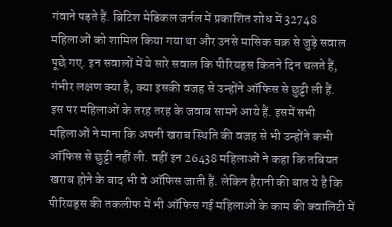गंवाने पड़ते हैं. ब्रिटिश मेडिकल जर्नल में प्रकाशित शोध में 32748 महिलाओं को शामिल किया गया था और उनसे मासिक चक्र से जुड़े सवाल पूछे गए. इन सवालों में ये सारे सवाल कि पीरियड्स कितने दिन चलते हैं, गंभीर लक्षण क्या है, क्या इसकी वजह से उन्होंने ऑफिस से छुट्टी ली हैं.
इस पर महिलाओं के तरह तरह के जवाब सामने आये हैं. इसमें सभी महिलाओं ने माना कि अपनी खराब स्थिति की वजह से भी उन्होंने कभी ऑफिस से छुट्टी नहीं ली. वहीं इन 26438 महिलाओं ने कहा कि तबियत खराब होने के बाद भी वे ऑफिस जाती हैं. लेकिन हैरानी की बात ये है कि पीरियड्स की तकलीफ में भी ऑफिस गई महिलाओं के काम की क्वालिटी में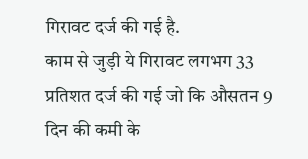गिरावट दर्ज की गई है.
काम से जुड़ी ये गिरावट लगभग 33 प्रतिशत दर्ज की गई जो कि औसतन 9 दिन की कमी के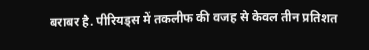बराबर है. पीरियड्स में तकलीफ की वजह से केवल तीन प्रतिशत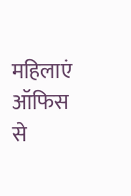महिलाएं ऑफिस से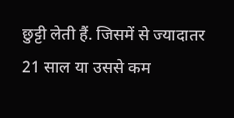छुट्टी लेती हैं. जिसमें से ज्यादातर 21 साल या उससे कम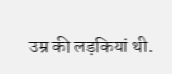उम्र की लड़कियां थी.